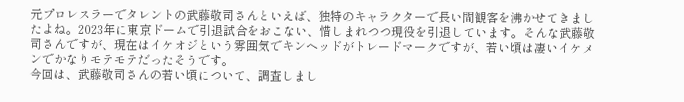元プロレスラーでタレントの武藤敬司さんといえば、独特のキャラクターで長い間観客を沸かせてきましたよね。2023年に東京ドームで引退試合をおこない、惜しまれつつ現役を引退しています。そんな武藤敬司さんですが、現在はイケオジという雰囲気でキンヘッドがトレードマークですが、若い頃は凄いイケメンでかなりモテモテだったそうです。
今回は、武藤敬司さんの若い頃について、調査しまし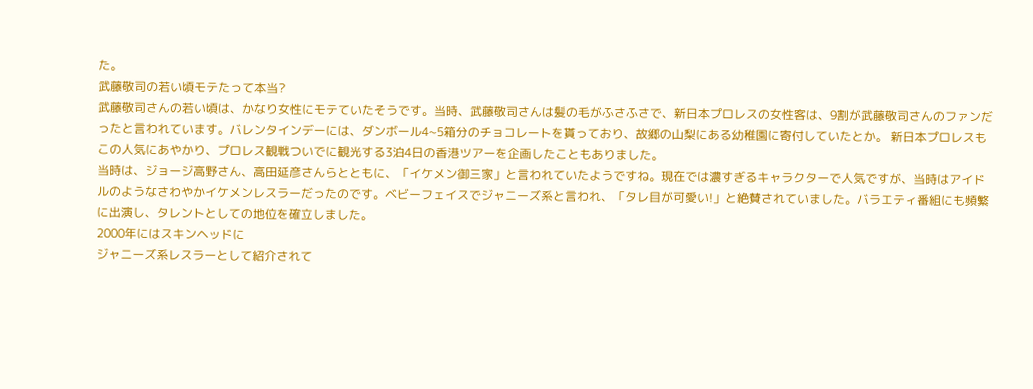た。
武藤敬司の若い頃モテたって本当?
武藤敬司さんの若い頃は、かなり女性にモテていたそうです。当時、武藤敬司さんは髪の毛がふさふさで、新日本プロレスの女性客は、9割が武藤敬司さんのファンだったと言われています。バレンタインデーには、ダンボール4~5箱分のチョコレートを貰っており、故郷の山梨にある幼稚園に寄付していたとか。 新日本プロレスもこの人気にあやかり、プロレス観戦ついでに観光する3泊4日の香港ツアーを企画したこともありました。
当時は、ジョージ高野さん、高田延彦さんらとともに、「イケメン御三家」と言われていたようですね。現在では濃すぎるキャラクターで人気ですが、当時はアイドルのようなさわやかイケメンレスラーだったのです。ベビーフェイスでジャニーズ系と言われ、「タレ目が可愛い!」と絶賛されていました。バラエティ番組にも頻繁に出演し、タレントとしての地位を確立しました。
2000年にはスキンヘッドに
ジャニーズ系レスラーとして紹介されて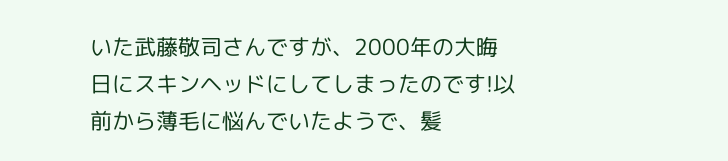いた武藤敬司さんですが、2000年の大晦日にスキンヘッドにしてしまったのです!以前から薄毛に悩んでいたようで、髪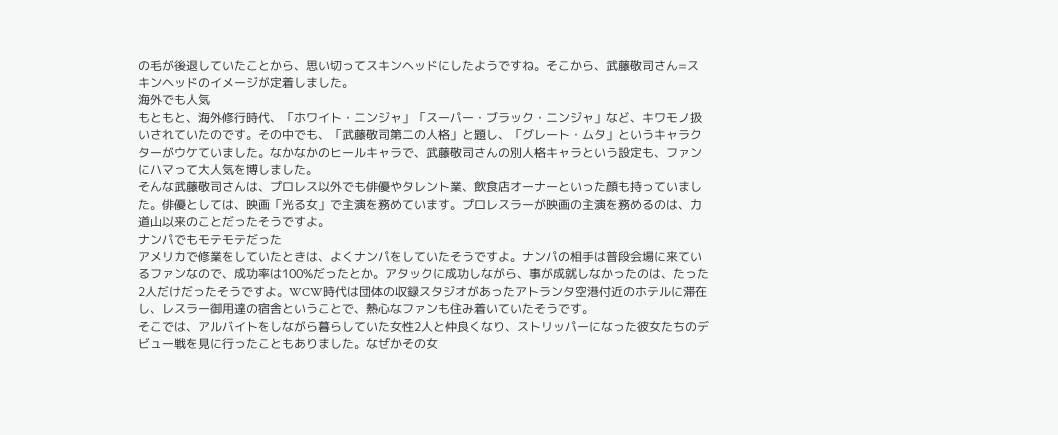の毛が後退していたことから、思い切ってスキンヘッドにしたようですね。そこから、武藤敬司さん=スキンヘッドのイメージが定着しました。
海外でも人気
もともと、海外修行時代、「ホワイト・ニンジャ」「スーパー・ブラック・ニンジャ」など、キワモノ扱いされていたのです。その中でも、「武藤敬司第二の人格」と題し、「グレート・ムタ」というキャラクターがウケていました。なかなかのヒールキャラで、武藤敬司さんの別人格キャラという設定も、ファンにハマって大人気を博しました。
そんな武藤敬司さんは、プロレス以外でも俳優やタレント業、飲食店オーナーといった顔も持っていました。俳優としては、映画「光る女」で主演を務めています。プロレスラーが映画の主演を務めるのは、力道山以来のことだったそうですよ。
ナンパでもモテモテだった
アメリカで修業をしていたときは、よくナンパをしていたそうですよ。ナンパの相手は普段会場に来ているファンなので、成功率は100%だったとか。アタックに成功しながら、事が成就しなかったのは、たった2人だけだったそうですよ。WCW時代は団体の収録スタジオがあったアトランタ空港付近のホテルに滞在し、レスラー御用達の宿舎ということで、熱心なファンも住み着いていたそうです。
そこでは、アルバイトをしながら暮らしていた女性2人と仲良くなり、ストリッパーになった彼女たちのデビュー戦を見に行ったこともありました。なぜかその女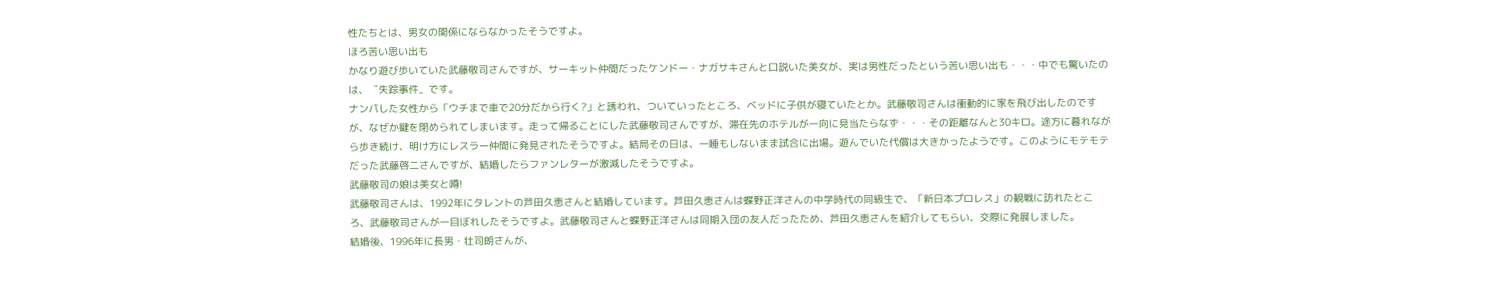性たちとは、男女の関係にならなかったそうですよ。
ほろ苦い思い出も
かなり遊び歩いていた武藤敬司さんですが、サーキット仲間だったケンドー・ナガサキさんと口説いた美女が、実は男性だったという苦い思い出も・・・中でも驚いたのは、〝失踪事件〟です。
ナンパした女性から「ウチまで車で20分だから行く?」と誘われ、ついていったところ、ベッドに子供が寝ていたとか。武藤敬司さんは衝動的に家を飛び出したのですが、なぜか鍵を閉められてしまいます。走って帰ることにした武藤敬司さんですが、滞在先のホテルが一向に見当たらなず・・・その距離なんと30キロ。途方に暮れながら歩き続け、明け方にレスラー仲間に発見されたそうですよ。結局その日は、一睡もしないまま試合に出場。遊んでいた代償は大きかったようです。このようにモテモテだった武藤啓二さんですが、結婚したらファンレターが激減したそうですよ。
武藤敬司の娘は美女と噂!
武藤敬司さんは、1992年にタレントの芦田久恵さんと結婚しています。芦田久恵さんは蝶野正洋さんの中学時代の同級生で、「新日本プロレス」の観戦に訪れたところ、武藤敬司さんが一目ぼれしたそうですよ。武藤敬司さんと蝶野正洋さんは同期入団の友人だったため、芦田久恵さんを紹介してもらい、交際に発展しました。
結婚後、1996年に長男・壮司朗さんが、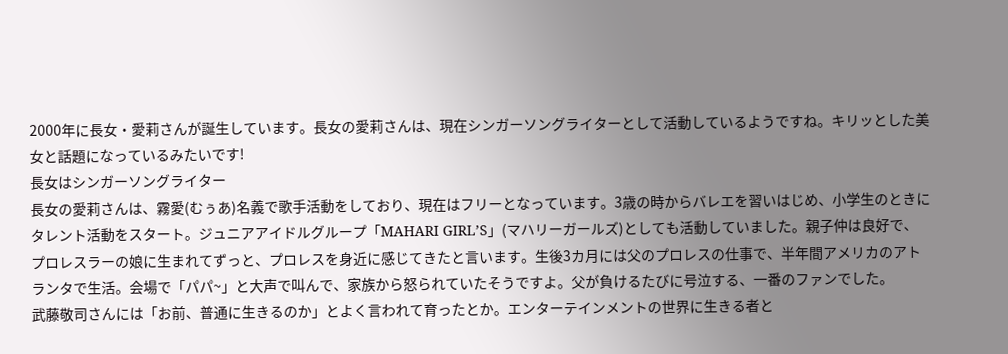2000年に長女・愛莉さんが誕生しています。長女の愛莉さんは、現在シンガーソングライターとして活動しているようですね。キリッとした美女と話題になっているみたいです!
長女はシンガーソングライター
長女の愛莉さんは、霧愛(むぅあ)名義で歌手活動をしており、現在はフリーとなっています。3歳の時からバレエを習いはじめ、小学生のときにタレント活動をスタート。ジュニアアイドルグループ「MAHARI GIRL’S」(マハリーガールズ)としても活動していました。親子仲は良好で、プロレスラーの娘に生まれてずっと、プロレスを身近に感じてきたと言います。生後3カ月には父のプロレスの仕事で、半年間アメリカのアトランタで生活。会場で「パパ~」と大声で叫んで、家族から怒られていたそうですよ。父が負けるたびに号泣する、一番のファンでした。
武藤敬司さんには「お前、普通に生きるのか」とよく言われて育ったとか。エンターテインメントの世界に生きる者と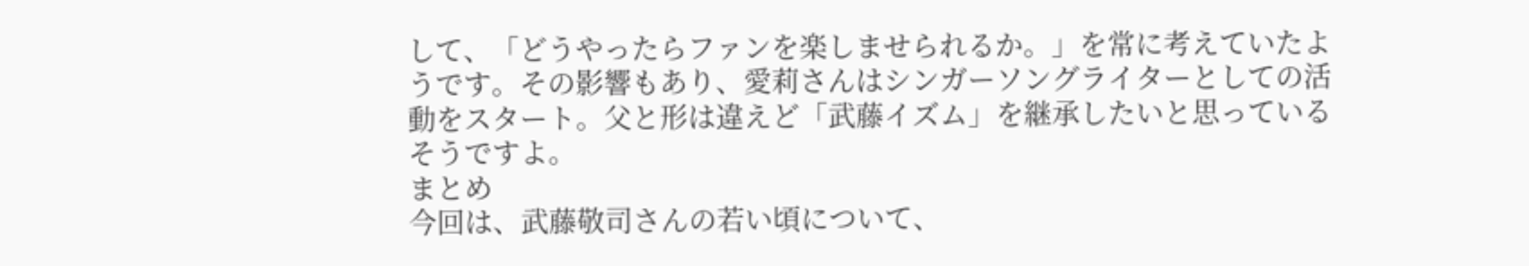して、「どうやったらファンを楽しませられるか。」を常に考えていたようです。その影響もあり、愛莉さんはシンガーソングライターとしての活動をスタート。父と形は違えど「武藤イズム」を継承したいと思っているそうですよ。
まとめ
今回は、武藤敬司さんの若い頃について、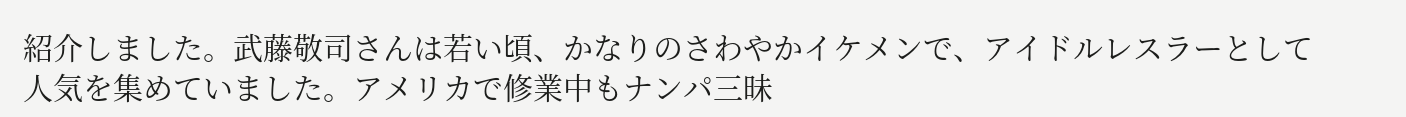紹介しました。武藤敬司さんは若い頃、かなりのさわやかイケメンで、アイドルレスラーとして人気を集めていました。アメリカで修業中もナンパ三昧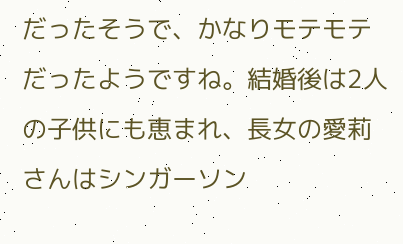だったそうで、かなりモテモテだったようですね。結婚後は2人の子供にも恵まれ、長女の愛莉さんはシンガーソン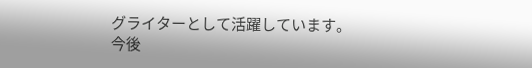グライターとして活躍しています。
今後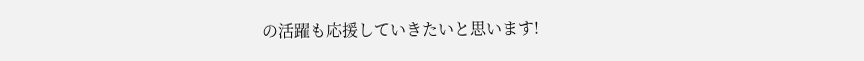の活躍も応援していきたいと思います!